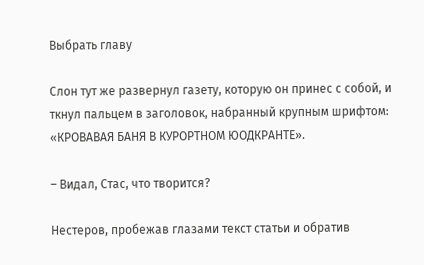Выбрать главу

Слон тут же развернул газету, которую он принес с собой, и ткнул пальцем в заголовок, набранный крупным шрифтом: «КРОВАВАЯ БАНЯ В КУРОРТНОМ ЮОДКРАНТЕ».

– Видал, Стас, что творится?

Нестеров, пробежав глазами текст статьи и обратив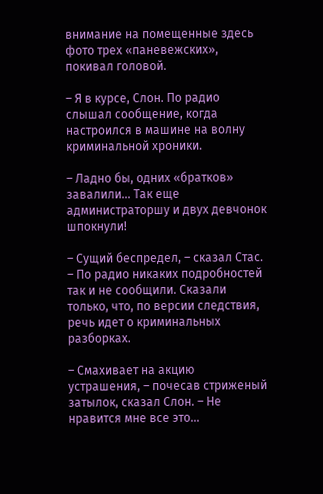внимание на помещенные здесь фото трех «паневежских», покивал головой.

– Я в курсе, Слон. По радио слышал сообщение, когда настроился в машине на волну криминальной хроники.

– Ладно бы, одних «братков» завалили… Так еще администраторшу и двух девчонок шпокнули!

– Сущий беспредел, – сказал Стас. – По радио никаких подробностей так и не сообщили. Сказали только, что, по версии следствия, речь идет о криминальных разборках.

– Смахивает на акцию устрашения, – почесав стриженый затылок, сказал Слон. – Не нравится мне все это…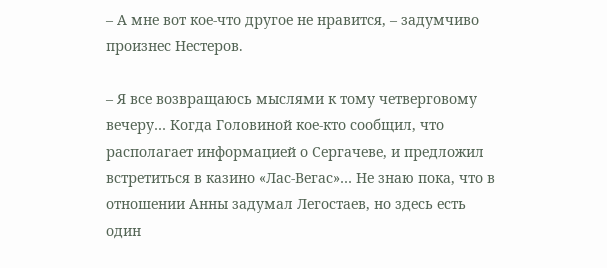– А мне вот кое-что другое не нравится, – задумчиво произнес Нестеров.

– Я все возвращаюсь мыслями к тому четверговому вечеру… Когда Головиной кое-кто сообщил, что располагает информацией о Сергачеве, и предложил встретиться в казино «Лас-Вегас»… Не знаю пока, что в отношении Анны задумал Легостаев, но здесь есть один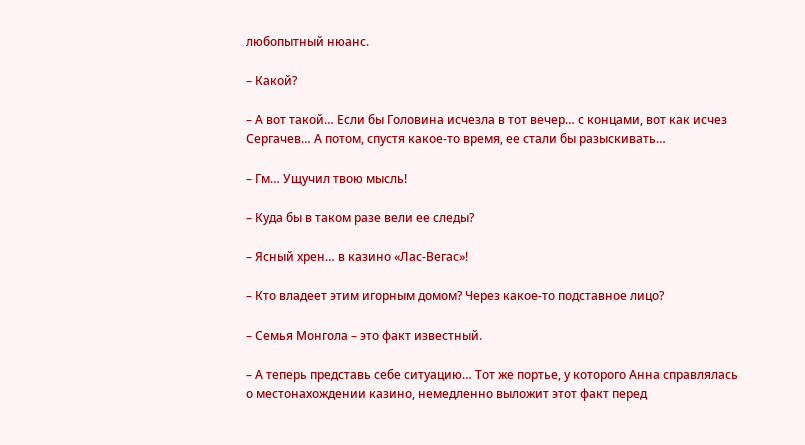любопытный нюанс.

– Какой?

– А вот такой… Если бы Головина исчезла в тот вечер… с концами, вот как исчез Сергачев… А потом, спустя какое-то время, ее стали бы разыскивать…

– Гм… Ущучил твою мысль!

– Куда бы в таком разе вели ее следы?

– Ясный хрен… в казино «Лас-Вегас»!

– Кто владеет этим игорным домом? Через какое-то подставное лицо?

– Семья Монгола – это факт известный.

– А теперь представь себе ситуацию… Тот же портье, у которого Анна справлялась о местонахождении казино, немедленно выложит этот факт перед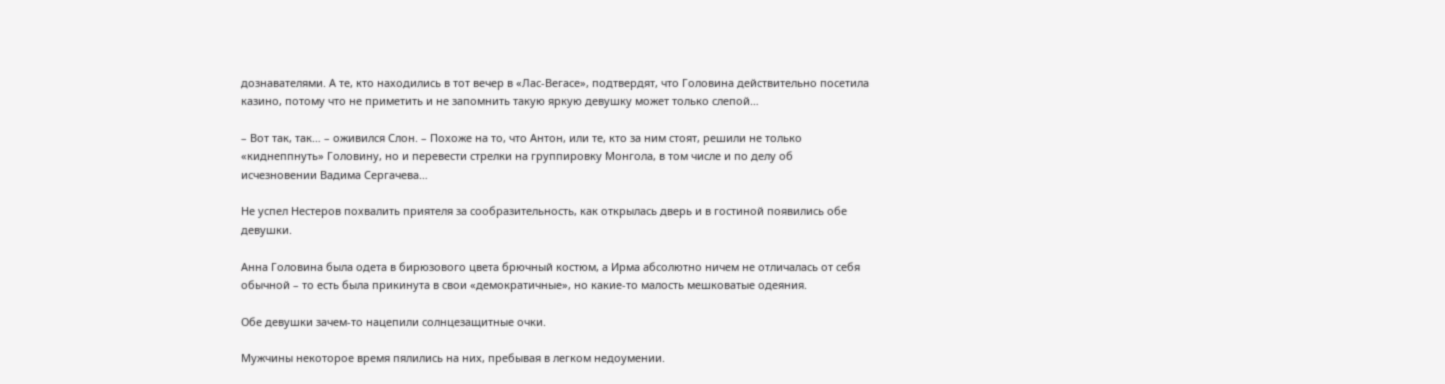дознавателями. А те, кто находились в тот вечер в «Лас-Вегасе», подтвердят, что Головина действительно посетила казино, потому что не приметить и не запомнить такую яркую девушку может только слепой…

– Вот так, так… – оживился Слон. – Похоже на то, что Антон, или те, кто за ним стоят, решили не только «киднеппнуть» Головину, но и перевести стрелки на группировку Монгола, в том числе и по делу об исчезновении Вадима Сергачева…

Не успел Нестеров похвалить приятеля за сообразительность, как открылась дверь и в гостиной появились обе девушки.

Анна Головина была одета в бирюзового цвета брючный костюм, а Ирма абсолютно ничем не отличалась от себя обычной – то есть была прикинута в свои «демократичные», но какие-то малость мешковатые одеяния.

Обе девушки зачем-то нацепили солнцезащитные очки.

Мужчины некоторое время пялились на них, пребывая в легком недоумении.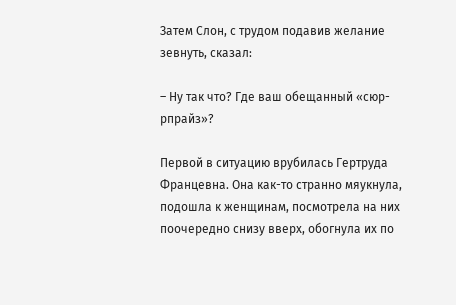Затем Слон, с трудом подавив желание зевнуть, сказал:

– Ну так что? Где ваш обещанный «сюр-рпрайз»?

Первой в ситуацию врубилась Гертруда Францевна. Она как-то странно мяукнула, подошла к женщинам, посмотрела на них поочередно снизу вверх, обогнула их по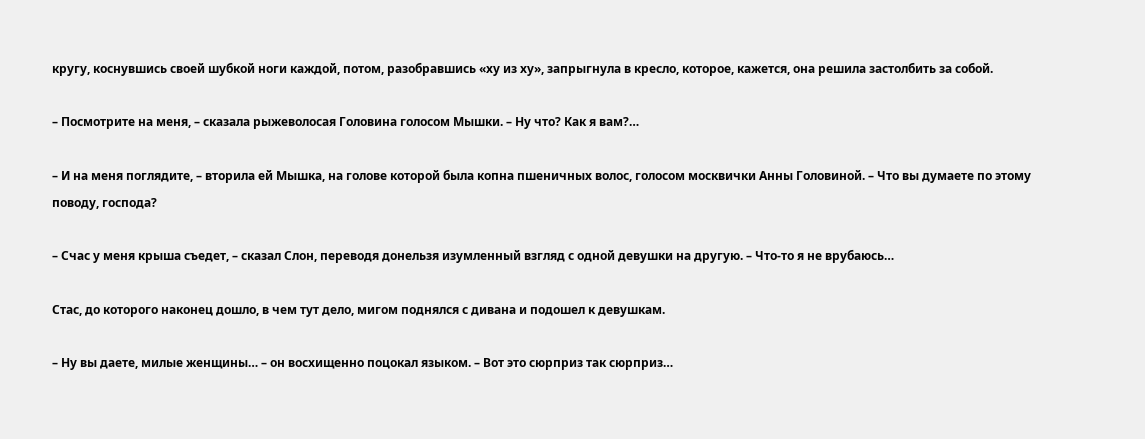кругу, коснувшись своей шубкой ноги каждой, потом, разобравшись «ху из ху», запрыгнула в кресло, которое, кажется, она решила застолбить за собой.

– Посмотрите на меня, – сказала рыжеволосая Головина голосом Мышки. – Ну что? Как я вам?…

– И на меня поглядите, – вторила ей Мышка, на голове которой была копна пшеничных волос, голосом москвички Анны Головиной. – Что вы думаете по этому поводу, господа?

– Счас у меня крыша съедет, – сказал Слон, переводя донельзя изумленный взгляд с одной девушки на другую. – Что-то я не врубаюсь…

Стас, до которого наконец дошло, в чем тут дело, мигом поднялся с дивана и подошел к девушкам.

– Ну вы даете, милые женщины… – он восхищенно поцокал языком. – Вот это сюрприз так сюрприз…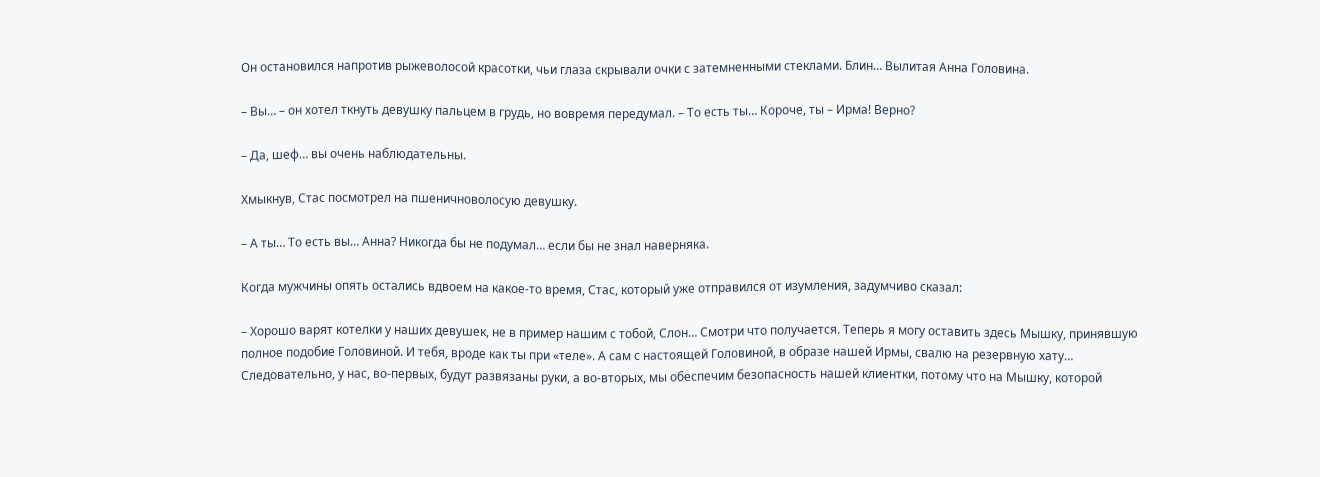Он остановился напротив рыжеволосой красотки, чьи глаза скрывали очки с затемненными стеклами. Блин… Вылитая Анна Головина.

– Вы… – он хотел ткнуть девушку пальцем в грудь, но вовремя передумал. – То есть ты… Короче, ты – Ирма! Верно?

– Да, шеф… вы очень наблюдательны.

Хмыкнув, Стас посмотрел на пшеничноволосую девушку.

– А ты… То есть вы… Анна? Никогда бы не подумал… если бы не знал наверняка.

Когда мужчины опять остались вдвоем на какое-то время, Стас, который уже отправился от изумления, задумчиво сказал:

– Хорошо варят котелки у наших девушек, не в пример нашим с тобой, Слон… Смотри что получается. Теперь я могу оставить здесь Мышку, принявшую полное подобие Головиной. И тебя, вроде как ты при «теле». А сам с настоящей Головиной, в образе нашей Ирмы, свалю на резервную хату… Следовательно, у нас, во-первых, будут развязаны руки, а во-вторых, мы обеспечим безопасность нашей клиентки, потому что на Мышку, которой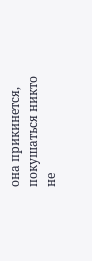она прикинется, покушаться никто не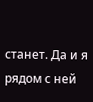станет. Да и я рядом с ней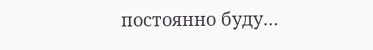постоянно буду…